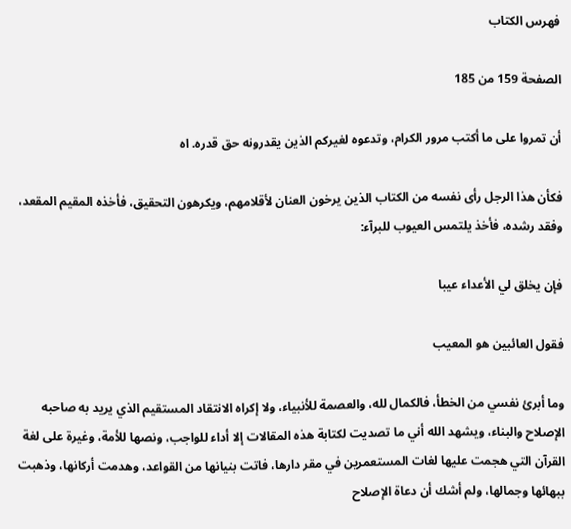فهرس الكتاب

الصفحة 159 من 185

أن تمروا على ما أكتب مرور الكرام، وتدعوه لغيركم الذين يقدرونه حق قدره. اه

فكأن هذا الرجل رأى نفسه من الكتاب الذين يرخون العنان لأقلامهم، ويكرهون التحقيق، فأخذه المقيم المقعد، وفقد رشده، فأخذ يلتمس العيوب للبرآء:

فإن يخلق لي الأعداء عيبا

فقول العائبين هو المعيب

وما أبرئ نفسي من الخطأ، فالكمال لله، والعصمة للأنبياء، ولا إكراه الانتقاد المستقيم الذي يريد به صاحبه الإصلاح والبناء، ويشهد الله أني ما تصديت لكتابة هذه المقالات إلا أداء للواجب، ونصها للأمة، وغيرة على لغة القرآن التي هجمت عليها لغات المستعمرين في مقر دارها، فاتت بنيانها من القواعد، وهدمت أركانها، وذهبت ببهائها وجمالها، ولم أشك أن دعاة الإصلاح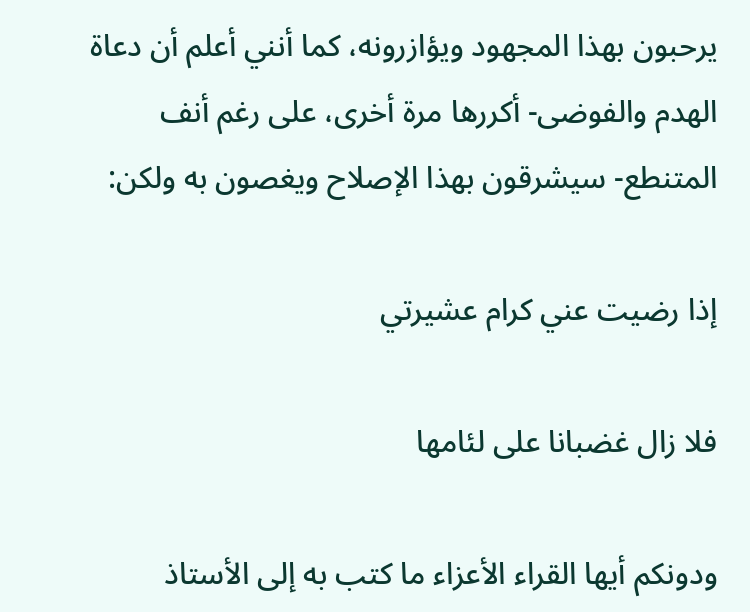يرحبون بهذا المجهود ويؤازرونه، كما أنني أعلم أن دعاة الهدم والفوضى- أكررها مرة أخرى، على رغم أنف المتنطع- سيشرقون بهذا الإصلاح ويغصون به ولكن:

إذا رضيت عني كرام عشيرتي

فلا زال غضبانا على لئامها

ودونكم أيها القراء الأعزاء ما كتب به إلى الأستاذ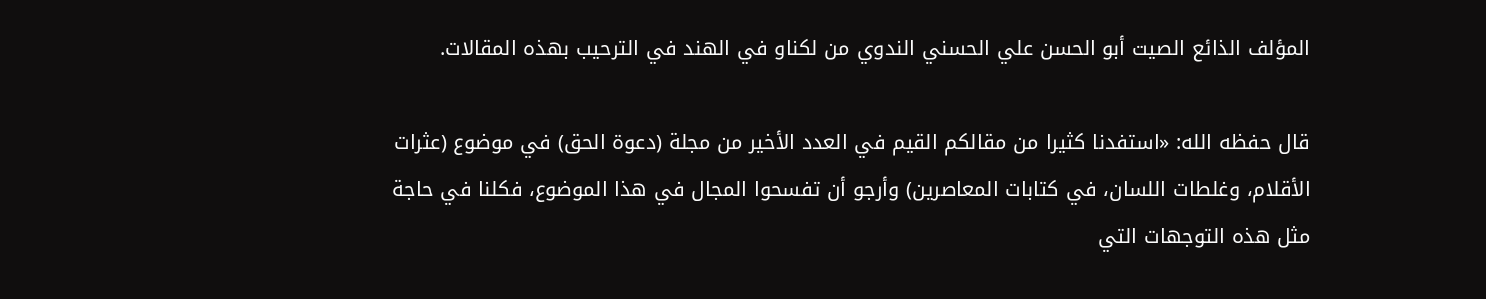المؤلف الذائع الصيت أبو الحسن علي الحسني الندوي من لكناو في الهند في الترحيب بهذه المقالات.

قال حفظه الله: «استفدنا كثيرا من مقالكم القيم في العدد الأخير من مجلة (دعوة الحق) في موضوع (عثرات الأقلام، وغلطات اللسان، في كتابات المعاصرين) وأرجو أن تفسحوا المجال في هذا الموضوع، فكلنا في حاجة مثل هذه التوجهات التي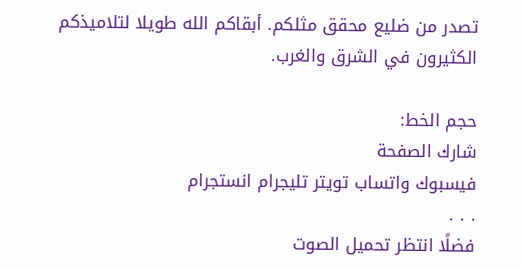تصدر من ضليع محقق مثلكم. أبقاكم الله طويلا لتلاميذكم الكثيرون في الشرق والغرب.

حجم الخط:
شارك الصفحة
فيسبوك واتساب تويتر تليجرام انستجرام
. . .
فضلًا انتظر تحميل الصوت